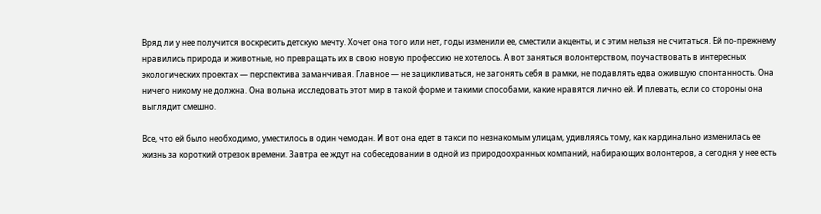Вряд ли у нее получится воскресить детскую мечту. Хочет она того или нет, годы изменили ее, сместили акценты, и с этим нельзя не считаться. Ей по‑прежнему нравились природа и животные, но превращать их в свою новую профессию не хотелось. А вот заняться волонтерством, поучаствовать в интересных экологических проектах — перспектива заманчивая. Главное — не зацикливаться, не загонять себя в рамки, не подавлять едва ожившую спонтанность. Она ничего никому не должна. Она вольна исследовать этот мир в такой форме и такими способами, какие нравятся лично ей. И плевать, если со стороны она выглядит смешно.

Все, что ей было необходимо, уместилось в один чемодан. И вот она едет в такси по незнакомым улицам, удивляясь тому, как кардинально изменилась ее жизнь за короткий отрезок времени. Завтра ее ждут на собеседовании в одной из природоохранных компаний, набирающих волонтеров, а сегодня у нее есть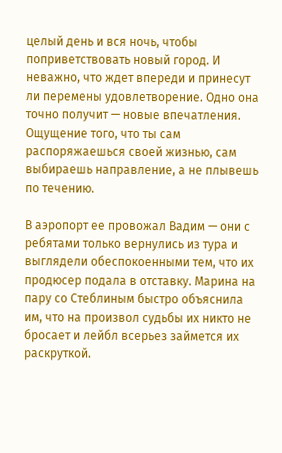целый день и вся ночь, чтобы поприветствовать новый город. И неважно, что ждет впереди и принесут ли перемены удовлетворение. Одно она точно получит — новые впечатления. Ощущение того, что ты сам распоряжаешься своей жизнью, сам выбираешь направление, а не плывешь по течению.

В аэропорт ее провожал Вадим — они с ребятами только вернулись из тура и выглядели обеспокоенными тем, что их продюсер подала в отставку. Марина на пару со Стеблиным быстро объяснила им, что на произвол судьбы их никто не бросает и лейбл всерьез займется их раскруткой.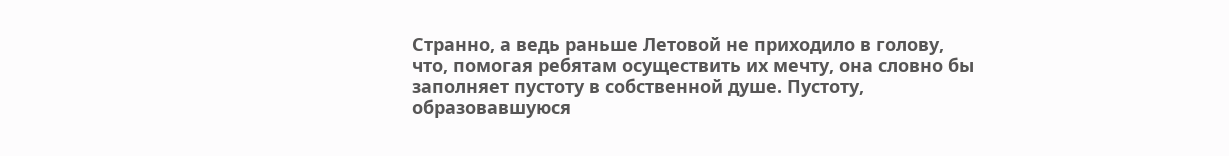Странно, а ведь раньше Летовой не приходило в голову, что, помогая ребятам осуществить их мечту, она словно бы заполняет пустоту в собственной душе. Пустоту, образовавшуюся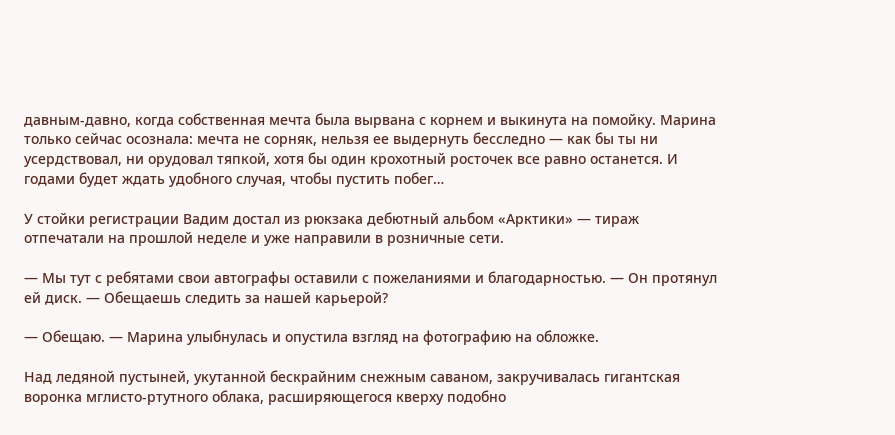давным‑давно, когда собственная мечта была вырвана с корнем и выкинута на помойку. Марина только сейчас осознала: мечта не сорняк, нельзя ее выдернуть бесследно — как бы ты ни усердствовал, ни орудовал тяпкой, хотя бы один крохотный росточек все равно останется. И годами будет ждать удобного случая, чтобы пустить побег…

У стойки регистрации Вадим достал из рюкзака дебютный альбом «Арктики» — тираж отпечатали на прошлой неделе и уже направили в розничные сети.

— Мы тут с ребятами свои автографы оставили с пожеланиями и благодарностью. — Он протянул ей диск. — Обещаешь следить за нашей карьерой?

— Обещаю. — Марина улыбнулась и опустила взгляд на фотографию на обложке.

Над ледяной пустыней, укутанной бескрайним снежным саваном, закручивалась гигантская воронка мглисто‑ртутного облака, расширяющегося кверху подобно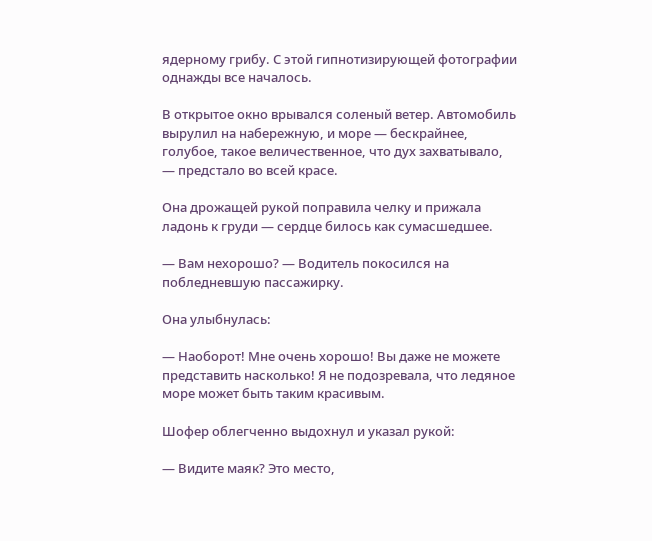ядерному грибу. С этой гипнотизирующей фотографии однажды все началось.

В открытое окно врывался соленый ветер. Автомобиль вырулил на набережную, и море — бескрайнее, голубое, такое величественное, что дух захватывало, — предстало во всей красе.

Она дрожащей рукой поправила челку и прижала ладонь к груди — сердце билось как сумасшедшее.

— Вам нехорошо? — Водитель покосился на побледневшую пассажирку.

Она улыбнулась:

— Наоборот! Мне очень хорошо! Вы даже не можете представить насколько! Я не подозревала, что ледяное море может быть таким красивым.

Шофер облегченно выдохнул и указал рукой:

— Видите маяк? Это место,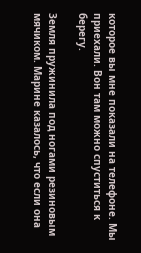которое вы мне показали на телефоне. Мы приехали. Вон там можно спуститься к берегу.

Земля пружинила под ногами резиновым мячиком. Марине казалось, что если она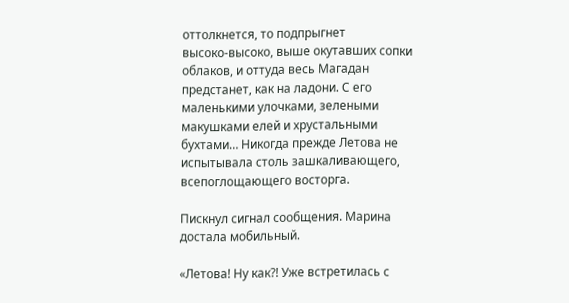оттолкнется, то подпрыгнет высоко‑высоко, выше окутавших сопки облаков, и оттуда весь Магадан предстанет, как на ладони. С его маленькими улочками, зелеными макушками елей и хрустальными бухтами… Никогда прежде Летова не испытывала столь зашкаливающего, всепоглощающего восторга.

Пискнул сигнал сообщения. Марина достала мобильный.

«Летова! Ну как?! Уже встретилась с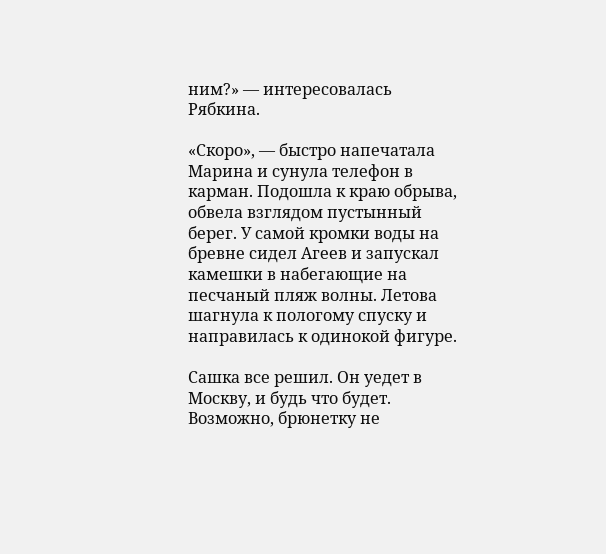ним?» — интересовалась Рябкина.

«Скоро», — быстро напечатала Марина и сунула телефон в карман. Подошла к краю обрыва, обвела взглядом пустынный берег. У самой кромки воды на бревне сидел Агеев и запускал камешки в набегающие на песчаный пляж волны. Летова шагнула к пологому спуску и направилась к одинокой фигуре.

Сашка все решил. Он уедет в Москву, и будь что будет. Возможно, брюнетку не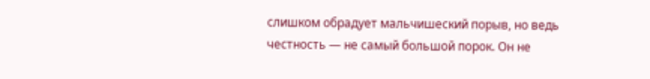слишком обрадует мальчишеский порыв, но ведь честность — не самый большой порок. Он не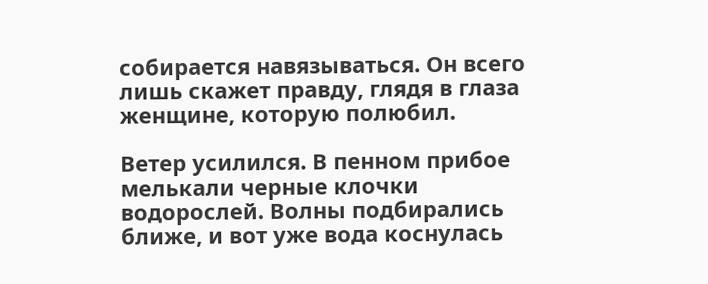собирается навязываться. Он всего лишь скажет правду, глядя в глаза женщине, которую полюбил.

Ветер усилился. В пенном прибое мелькали черные клочки водорослей. Волны подбирались ближе, и вот уже вода коснулась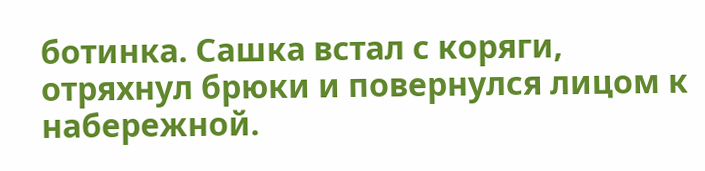ботинка. Сашка встал с коряги, отряхнул брюки и повернулся лицом к набережной.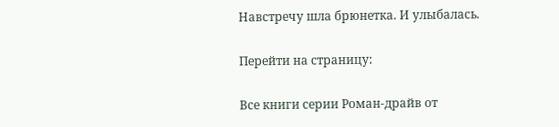Навстречу шла брюнетка. И улыбалась.

Перейти на страницу:

Все книги серии Роман-драйв от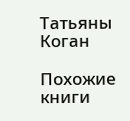Татьяны Коган

Похожие книги